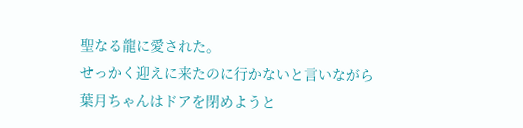聖なる龍に愛された。
せっかく迎えに来たのに行かないと言いながら
葉月ちゃんはドアを閉めようと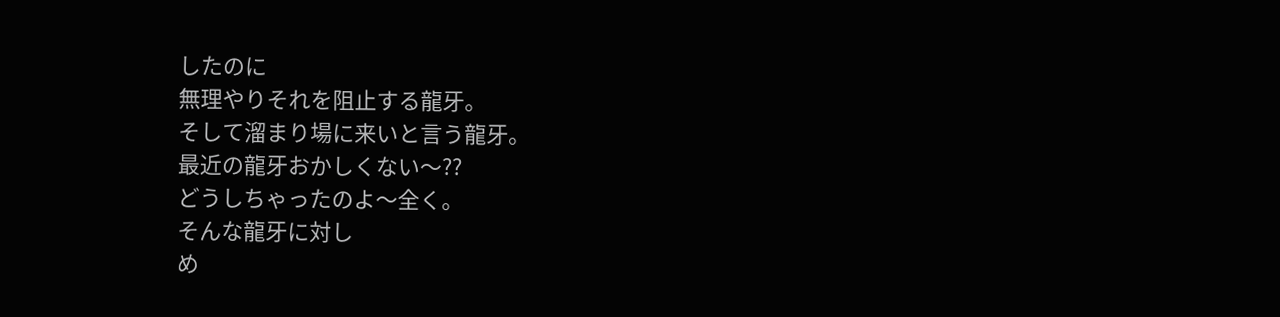したのに
無理やりそれを阻止する龍牙。
そして溜まり場に来いと言う龍牙。
最近の龍牙おかしくない〜??
どうしちゃったのよ〜全く。
そんな龍牙に対し
め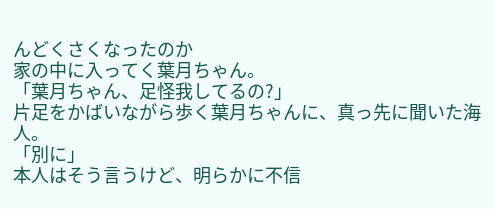んどくさくなったのか
家の中に入ってく葉月ちゃん。
「葉月ちゃん、足怪我してるの?」
片足をかばいながら歩く葉月ちゃんに、真っ先に聞いた海人。
「別に」
本人はそう言うけど、明らかに不信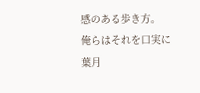感のある歩き方。
俺らはそれを口実に葉月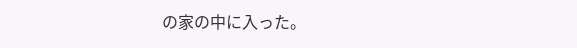の家の中に入った。